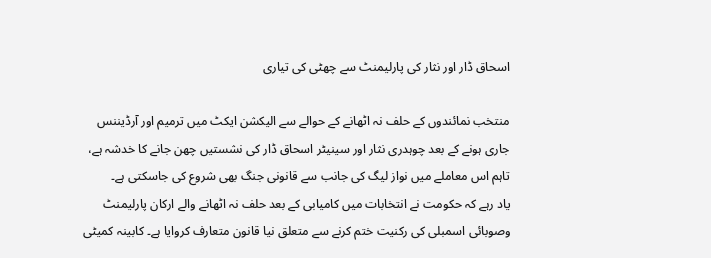اسحاق ڈار اور نثار کی پارلیمنٹ سے چھٹی کی تیاری

منتخب نمائندوں کے حلف نہ اٹھانے کے حوالے سے الیکشن ایکٹ میں ترمیم اور آرڈیننس جاری ہونے کے بعد چوہدری نثار اور سینیٹر اسحاق ڈار کی نشستیں چھن جانے کا خدشہ ہے، تاہم اس معاملے میں نواز لیگ کی جانب سے قانونی جنگ بھی شروع کی جاسکتی ہے۔
یاد رہے کہ حکومت نے انتخابات میں کامیابی کے بعد حلف نہ اٹھانے والے ارکان پارلیمنٹ وصوبائی اسمبلی کی رکنیت ختم کرنے سے متعلق نیا قانون متعارف کروایا ہے۔ کابینہ کمیٹی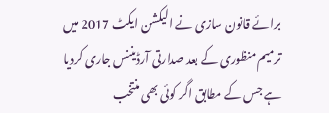برائے قانون سازی نے الیکشن ایکٹ 2017 میں ترمیم منظوری کے بعد صدارتی آرڈیننس جاری کردیا ہے جس کے مطابق اگر کوئی بھی منتخب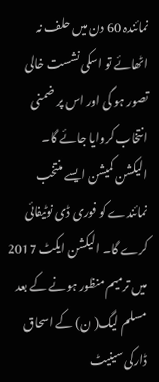نمائندہ 60 دن میں حلف نہ اٹھائے تو اسکی نشست خالی تصور ہو گی اور اس پر ضمنی انتخاب کروایا جائے گا۔ الیکشن کمیشن ایسے منتخب نمائندے کو فوری ڈی نوٹیفائی کرے گا۔ الیکشن ایکٹ 2017 میں ترمیم منظور ہونے کے بعد مسلم لیگ( ن) کے اسحاق ڈارکی سینیٹ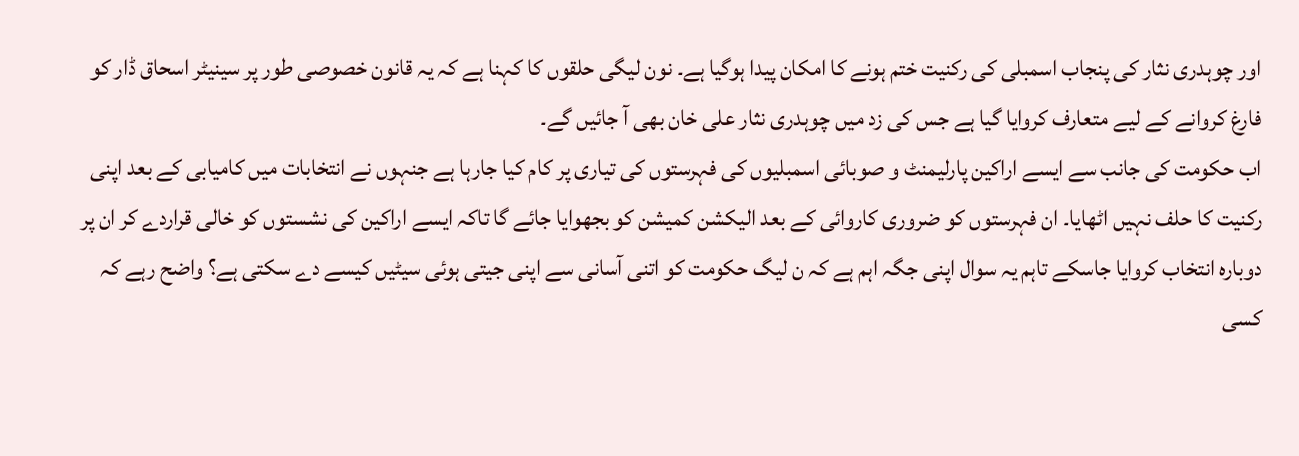اور چوہدری نثار کی پنجاب اسمبلی کی رکنیت ختم ہونے کا امکان پیدا ہوگیا ہے۔ نون لیگی حلقوں کا کہنا ہے کہ یہ قانون خصوصی طور پر سینیٹر اسحاق ڈار کو فارغ کروانے کے لیے متعارف کروایا گیا ہے جس کی زد میں چوہدری نثار علی خان بھی آ جائیں گے۔
اب حکومت کی جانب سے ایسے اراکین پارلیمنٹ و صوبائی اسمبلیوں کی فہرستوں کی تیاری پر کام کیا جارہا ہے جنہوں نے انتخابات میں کامیابی کے بعد اپنی رکنیت کا حلف نہیں اٹھایا۔ ان فہرستوں کو ضروری کاروائی کے بعد الیکشن کمیشن کو بجھوایا جائے گا تاکہ ایسے اراکین کی نشستوں کو خالی قراردے کر ان پر دوبارہ انتخاب کروایا جاسکے تاہم یہ سوال اپنی جگہ اہم ہے کہ ن لیگ حکومت کو اتنی آسانی سے اپنی جیتی ہوئی سیٹیں کیسے دے سکتی ہے؟ واضح رہے کہ کسی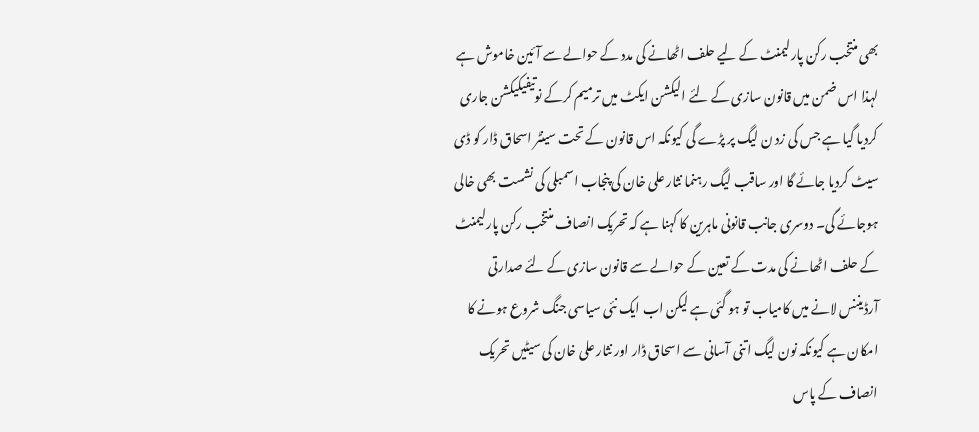بھی منتخب رکن پارلیمنٹ کے لیے حلف اٹھانے کی مدد کے حوالے سے آئین خاموش ہے لہذا اس ضمن میں قانون سازی کے لئے الیکشن ایکٹ میں ترمیم کرکے نوتیفیکیکشن جاری کردیا گیا ہے جس کی زد ن لیگ پر پڑے گی کیونکہ اس قانون کے تحت سینٹر اسحاق ڈار کو ڈی سیٹ کردیا جائے گا اور ساقب لیگ رہنما نثار علی خان کی پنجاب اسمبلی کی نشست بھی خالی ہوجائے گی۔ دوسری جانب قانونی ماہرین کا کہنا ہے کہ تحریک انصاف منتخب رکن پارلیمنٹ کے حلف اٹھانے کی مدت کے تعین کے حوالے سے قانون سازی کے لئے صدارتی آرڈیننس لانے میں کامیاب تو ہو گئی ہے لیکن اب ایک نئی سیاسی جنگ شروع ہونے کا امکان ہے کیونکہ نون لیگ اتنی آسانی سے اسحاق ڈار اور نثار علی خان کی سیٹیں تحریک انصاف کے پاس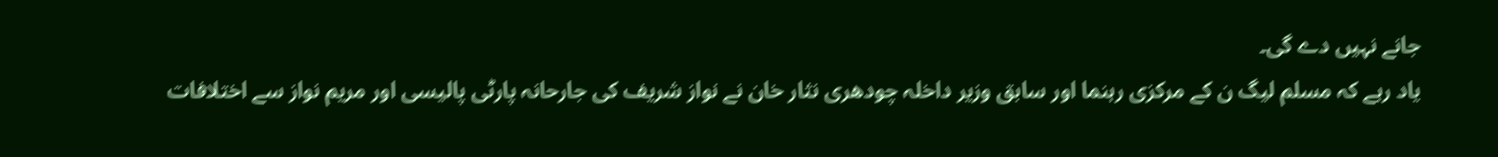جانے نہیں دے گی۔
یاد رہے کہ مسلم لیگ ن کے مرکزی رہنما اور سابق وزیر داخلہ چودھری نثار خان نے نواز شریف کی جارحانہ پارٹی پالیسی اور مریم نواز سے اختلافات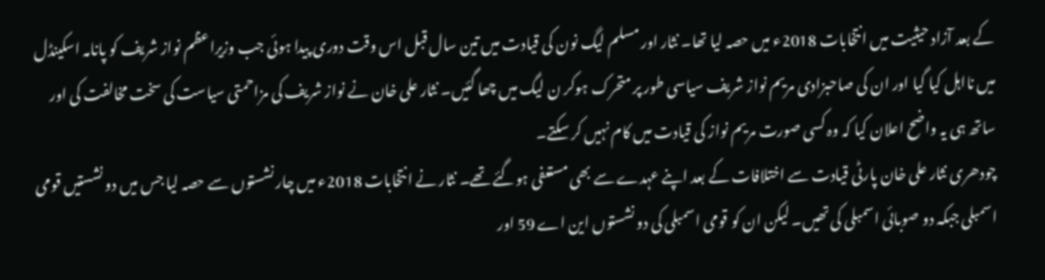کے بعد آزاد حیثیت میں انتخابات 2018ء میں حصہ لیا تھا۔ نثار اور مسلم لیگ نون کی قیادت میں تین سال قبل اس وقت دوری پیدا ہوئی جب وزیراعظم نواز شریف کو پانامہ اسکینڈل میں نااہل کیا گیا اور ان کی صاحبزادی مریم نواز شریف سیاسی طور پر متحرک ہوکر ن لیگ میں چھا گئیں۔ نثار علی خان نے نواز شریف کی مزاحمتی سیاست کی سخت مخالفت کی اور ساتھ ہی یہ واضح اعلان کیا کہ وہ کسی صورت مریم نواز کی قیادت میں کام نہیں کر سکتے۔
چودھری نثار علی خان پارٹی قیادت سے اختلافات کے بعد اپنے عہدے سے بھی مستعفی ہوگئے تھے۔ نثار نے انتخابات 2018ء میں چار نشستوں سے حصہ لیا جس میں دو نشستیں قومی اسمبلی جبکہ دو صوبائی اسمبلی کی تھیں۔ لیکن ان کو قومی اسمبلی کی دو نشستوں این اے 59 اور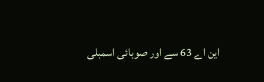این اے 63 سے اور صوبائی اسمبلی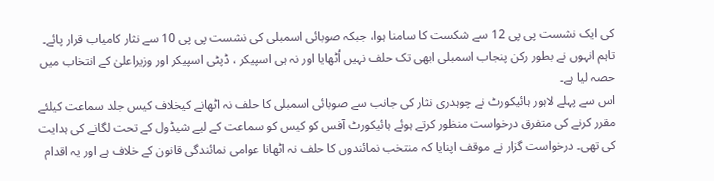کی ایک نشست پی پی 12 سے شکست کا سامنا ہوا، جبکہ صوبائی اسمبلی کی نشست پی پی 10 سے نثار کامیاب قرار پائے۔ تاہم انہوں نے بطور رکن پنجاب اسمبلی ابھی تک حلف نہیں اُٹھایا اور نہ ہی اسپیکر ، ڈپٹی اسپیکر اور وزیراعلیٰ کے انتخاب میں حصہ لیا ہے۔
اس سے پہلے لاہور ہائیکورٹ نے چوہدری نثار کی جانب سے صوبائی اسمبلی کا حلف نہ اٹھانے کیخلاف کیس جلد سماعت کیلئے مقرر کرنے کی متفرق درخواست منظور کرتے ہوئے ہائیکورٹ آفس کو کیس کو سماعت کے لیے شیڈول کے تحت لگانے کی ہدایت کی تھی۔ درخواست گزار نے موقف اپنایا کہ منتخب نمائندوں کا حلف نہ اٹھانا عوامی نمائندگی قانون کے خلاف ہے اور یہ اقدام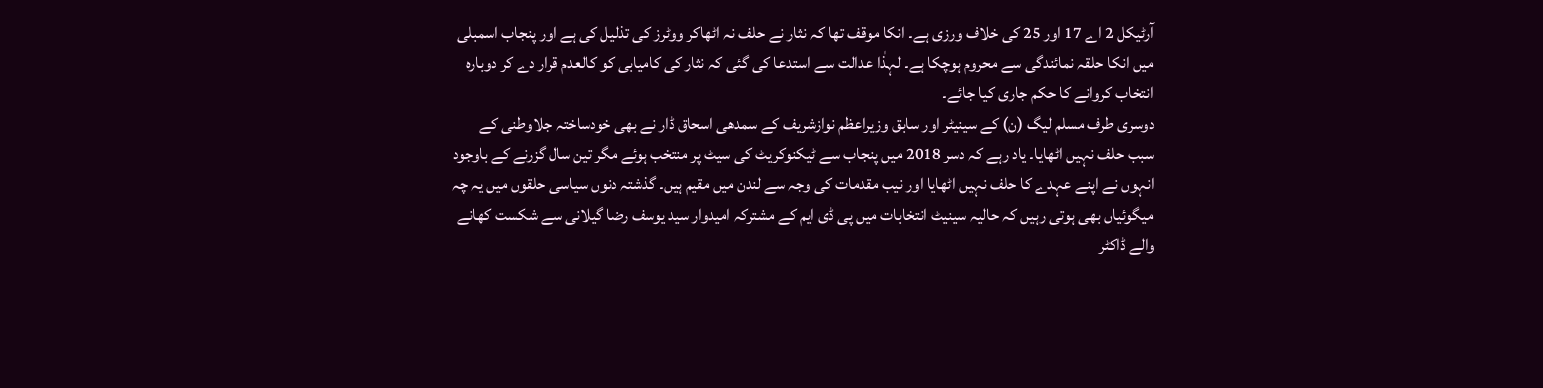آرٹیکل 2 اے 17 اور 25 کی خلاف ورزی ہے۔ انکا موقف تھا کہ نثار نے حلف نہ اٹھاکر ووٹرز کی تذلیل کی ہے اور پنجاب اسمبلی میں انکا حلقہ نمائندگی سے محروم ہوچکا ہے۔ لہذٰا عدالت سے استدعا کی گئی کہ نثار کی کامیابی کو کالعدم قرار دے کر دوبارہ انتخاب کروانے کا حکم جاری کیا جائے۔
دوسری طرف مسلم لیگ (ن) کے سینیٹر اور سابق وزیراعظم نوازشریف کے سمدھی اسحاق ڈار نے بھی خودساختہ جلاوطنی کے سبب حلف نہیں اٹھایا۔ یاد رہے کہ دسر 2018 میں پنجاب سے ٹیکنوکریٹ کی سیٹ پر منتخب ہوئے مگر تین سال گزرنے کے باوجود انہوں نے اپنے عہدے کا حلف نہیں اٹھایا اور نیب مقدمات کی وجہ سے لندن میں مقیم ہیں۔ گذشتہ دنوں سیاسی حلقوں میں یہ چہ میگوئیاں بھی ہوتی رہیں کہ حالیہ سینیٹ انتخابات میں پی ڈی ایم کے مشترکہ امیدوار سید یوسف رضا گیلانی سے شکست کھانے والے ڈاکٹر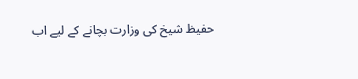حفیظ شیخ کی وزارت بچانے کے لیے اب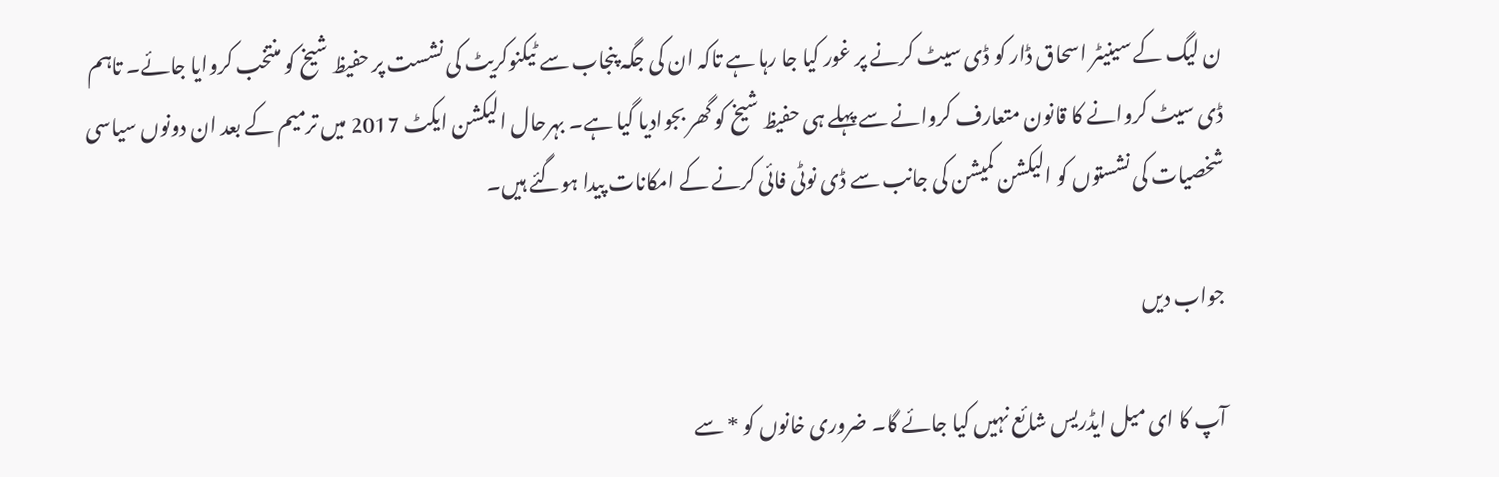ن لیگ کے سینیٹر اسحاق ڈار کو ڈی سیٹ کرنے پر غور کیا جا رہا ہے تاکہ ان کی جگہ پنجاب سے ٹیکنوکریٹ کی نشست پر حفیظ شیخ کو منتخب کروایا جائے۔ تاہم ڈی سیٹ کروانے کا قانون متعارف کروانے سے پہلے ہی حفیظ شیخ کو گھر بجوادیا گیا ہے۔ بہرحال الیکشن ایکٹ 2017 میں ترمیم کے بعد ان دونوں سیاسی شخصیات کی نشستوں کو الیکشن کمیشن کی جانب سے ڈی نوٹی فائی کرنے کے امکانات پیدا ہوگئے ہیں۔

جواب دیں

آپ کا ای میل ایڈریس شائع نہیں کیا جائے گا۔ ضروری خانوں کو * سے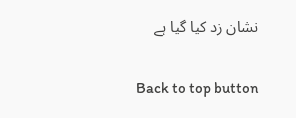نشان زد کیا گیا ہے

Back to top button